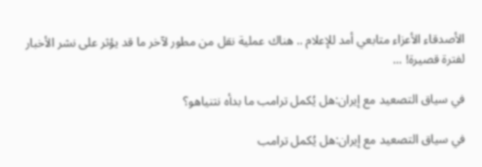الأصدقاء الأعزاء متابعي أمد للإعلام .. هناك عملية نقل من مطور لآخر ما قد يؤثر على نشر الأخبار لفترة قصيرة! ...

في سياق التصعيد مع إيران:هل يُكمل ترامب ما بدأه نتنياهو؟

في سياق التصعيد مع إيران:هل يُكمل ترامب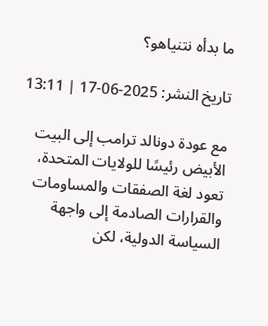ما بدأه نتنياهو؟

تاريخ النشر: 2025-06-17 | 13:11

مع عودة دونالد ترامب إلى البيت الأبيض رئيسًا للولايات المتحدة، تعود لغة الصفقات والمساومات  والقرارات الصادمة إلى واجهة السياسة الدولية، لكن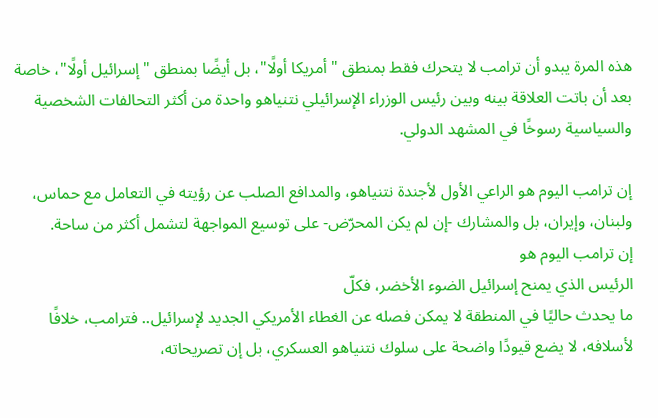هذه المرة يبدو أن ترامب لا يتحرك فقط بمنطق "أمريكا أولًا"، بل أيضًا بمنطق "إسرائيل أولًا"، خاصة بعد أن باتت العلاقة بينه وبين رئيس الوزراء الإسرائيلي نتنياهو واحدة من أكثر التحالفات الشخصية والسياسية رسوخًا في المشهد الدولي.

إن ترامب اليوم هو الراعي الأول لأجندة نتنياهو، والمدافع الصلب عن رؤيته في التعامل مع حماس، ولبنان، وإيران، بل والمشارك -إن لم يكن المحرّض- على توسيع المواجهة لتشمل أكثر من ساحة.
إن ترامب اليوم هو
الرئيس الذي يمنح إسرائيل الضوء الأخضر، فكلّ
ما يحدث حاليًا في المنطقة لا يمكن فصله عن الغطاء الأمريكي الجديد لإسرائيل.. فترامب، خلافًا لأسلافه، لا يضع قيودًا واضحة على سلوك نتنياهو العسكري، بل إن تصريحاته،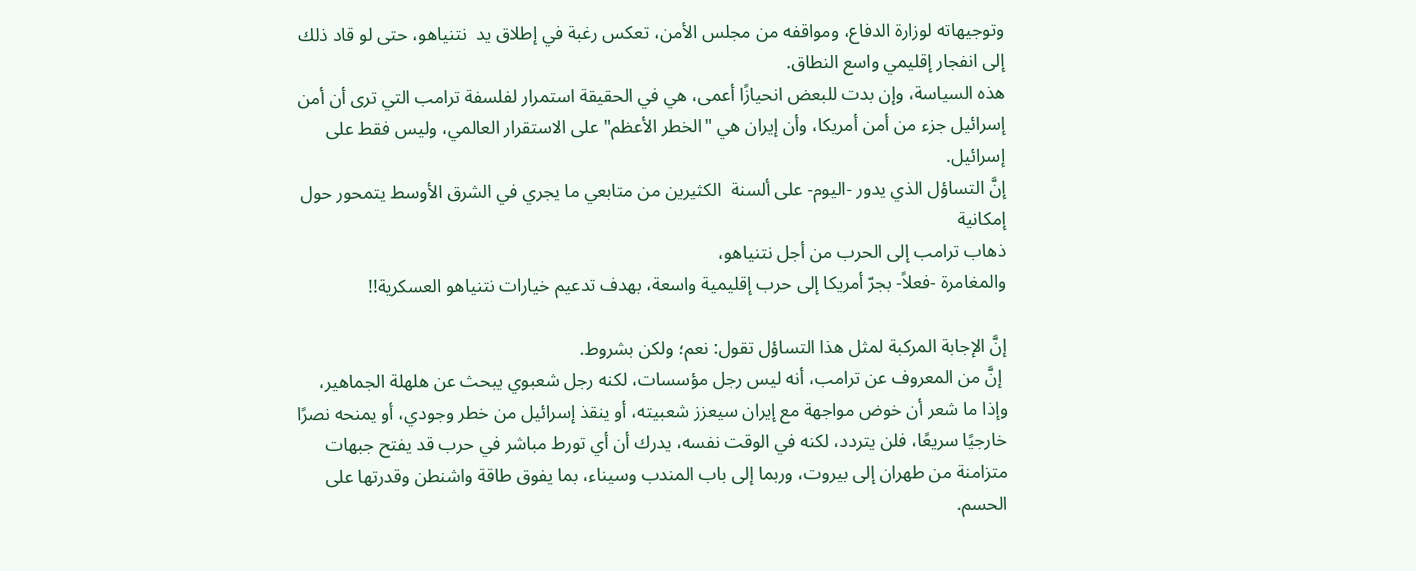وتوجيهاته لوزارة الدفاع، ومواقفه من مجلس الأمن، تعكس رغبة في إطلاق يد  نتنياهو، حتى لو قاد ذلك إلى انفجار إقليمي واسع النطاق.
هذه السياسة، وإن بدت للبعض انحيازًا أعمى، هي في الحقيقة استمرار لفلسفة ترامب التي ترى أن أمن إسرائيل جزء من أمن أمريكا، وأن إيران هي "الخطر الأعظم" على الاستقرار العالمي، وليس فقط على إسرائيل.
إنَّ التساؤل الذي يدور -اليوم- على ألسنة  الكثيرين من متابعي ما يجري في الشرق الأوسط يتمحور حول إمكانية
ذهاب ترامب إلى الحرب من أجل نتنياهو،
والمغامرة -فعلاً- بجرّ أمريكا إلى حرب إقليمية واسعة، بهدف تدعيم خيارات نتنياهو العسكرية!!

إنَّ الإجابة المركبة لمثل هذا التساؤل تقول: نعم؛ ولكن بشروط.
 إنَّ من المعروف عن ترامب، أنه ليس رجل مؤسسات، لكنه رجل شعبوي يبحث عن هلهلة الجماهير، وإذا ما شعر أن خوض مواجهة مع إيران سيعزز شعبيته، أو ينقذ إسرائيل من خطر وجودي، أو يمنحه نصرًا خارجيًا سريعًا، فلن يتردد، لكنه في الوقت نفسه، يدرك أن أي تورط مباشر في حرب قد يفتح جبهات متزامنة من طهران إلى بيروت، وربما إلى باب المندب وسيناء، بما يفوق طاقة واشنطن وقدرتها على الحسم.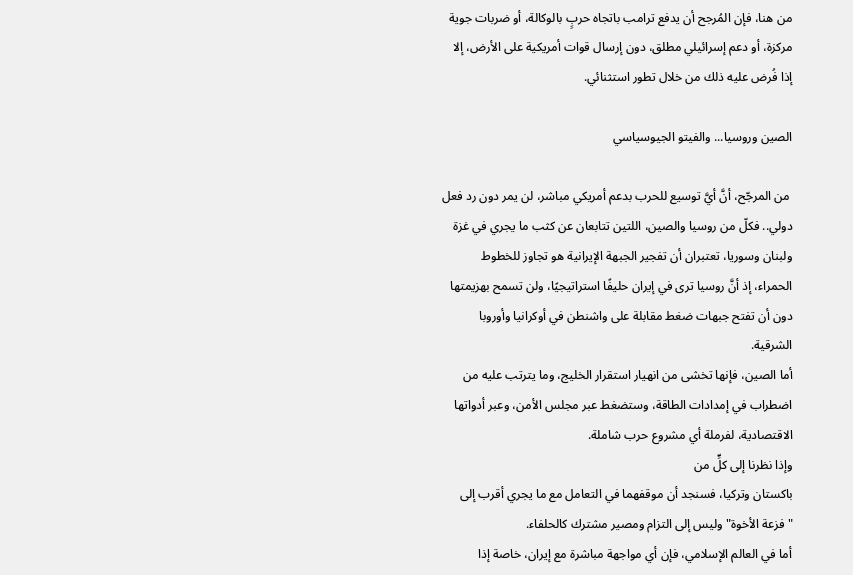من هنا، فإن المُرجح أن يدفع ترامب باتجاه حربٍ بالوكالة، أو ضربات جوية مركزة، أو دعم إسرائيلي مطلق، دون إرسال قوات أمريكية على الأرض، إلا إذا فُرض عليه ذلك من خلال تطور استثنائي.

الصين وروسيا... والفيتو الجيوسياسي

 من المرجّح، أنَّ أيَّ توسيع للحرب بدعم أمريكي مباشر، لن يمر دون رد فعل دولي.. فكلّ من روسيا والصين، اللتين تتابعان عن كثب ما يجري في غزة ولبنان وسوريا، تعتبران أن تفجير الجبهة الإيرانية هو تجاوز للخطوط الحمراء، إذ أنَّ روسيا ترى في إيران حليفًا استراتيجيًا، ولن تسمح بهزيمتها دون أن تفتح جبهات ضغط مقابلة على واشنطن في أوكرانيا وأوروبا الشرقية.
أما الصين، فإنها تخشى من انهيار استقرار الخليج، وما يترتب عليه من اضطراب في إمدادات الطاقة، وستضغط عبر مجلس الأمن، وعبر أدواتها الاقتصادية، لفرملة أي مشروع حرب شاملة.
وإذا نظرنا إلى كلٍّ من
باكستان وتركيا، فسنجد أن موقفهما في التعامل مع ما يجري أقرب إلى "فزعة الأخوة" وليس إلى التزام ومصير مشترك كالحلفاء.
أما في العالم الإسلامي، فإن أي مواجهة مباشرة مع إيران، خاصة إذا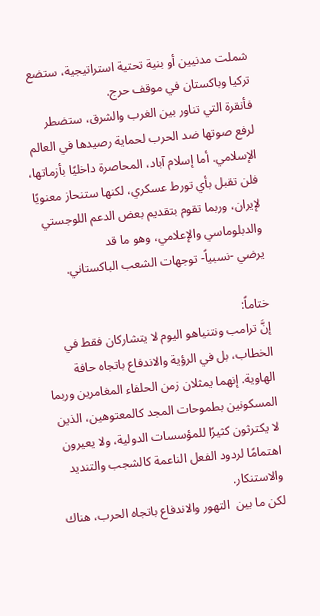شملت مدنيين أو بنية تحتية استراتيجية، ستضع تركيا وباكستان في موقف حرج.
فأنقرة التي تناور بين الغرب والشرق، ستضطر لرفع صوتها ضد الحرب لحماية رصيدها في العالم الإسلامي. أما إسلام آباد، المحاصرة داخليًا بأزماتها، فلن تقبل بأي تورط عسكري، لكنها ستنحاز معنويًا لإيران، وربما تقوم بتقديم بعض الدعم اللوجستي والدبلوماسي والإعلامي، وهو ما قد
يرضي -نسبياً- توجهات الشعب الباكستاني.

ختاماً:
إنَّ ترامب ونتنياهو اليوم لا يتشاركان فقط في الخطاب، بل في الرؤية والاندفاع باتجاه حافة الهاوية. إنهما يمثلان زمن الحلفاء المغامرين وربما المسكونين بطموحات المجد كالمعتوهين، الذين لا يكترثون كثيرًا للمؤسسات الدولية، ولا يعيرون اهتمامًا لردود الفعل الناعمة كالشجب والتنديد والاستنكار.
لكن ما بين  التهور والاندفاع باتجاه الحرب، هناك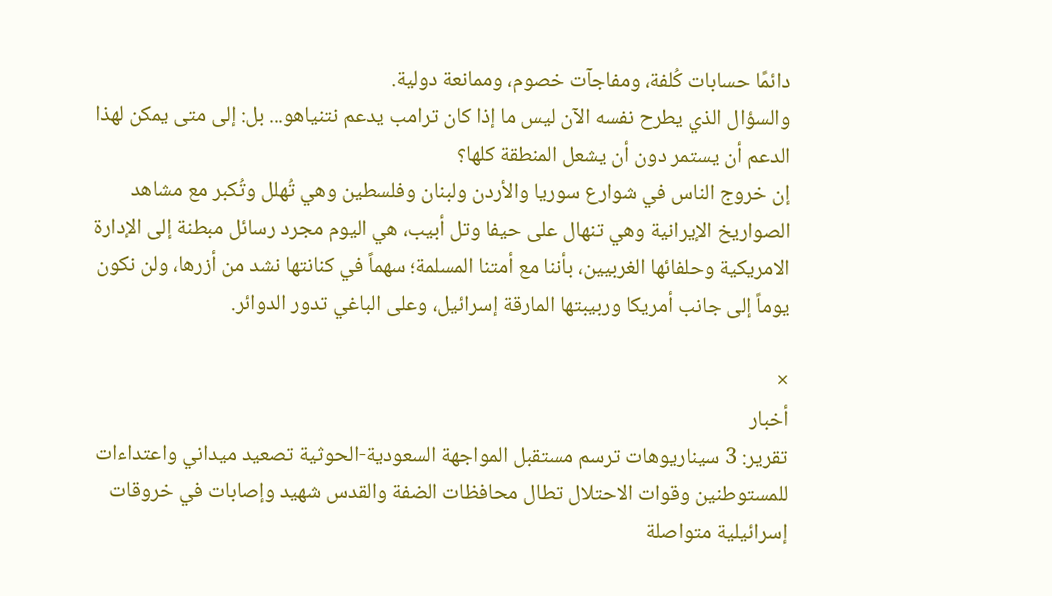دائمًا حسابات كُلفة، ومفاجآت خصوم، وممانعة دولية.
والسؤال الذي يطرح نفسه الآن ليس ما إذا كان ترامب يدعم نتنياهو... بل: إلى متى يمكن لهذا الدعم أن يستمر دون أن يشعل المنطقة كلها؟
إن خروج الناس في شوارع سوريا والأردن ولبنان وفلسطين وهي تُهلل وتُكبر مع مشاهد الصواريخ الإيرانية وهي تنهال على حيفا وتل أبيب، هي اليوم مجرد رسائل مبطنة إلى الإدارة الامريكية وحلفائها الغربيين، بأننا مع أمتنا المسلمة؛ سهماً في كنانتها نشد من أزرها، ولن نكون يوماً إلى جانب أمريكا وربيبتها المارقة إسرائيل، وعلى الباغي تدور الدوائر.

×
أخبار
تقرير: 3 سيناريوهات ترسم مستقبل المواجهة السعودية-الحوثية تصعيد ميداني واعتداءات للمستوطنين وقوات الاحتلال تطال محافظات الضفة والقدس شهيد وإصابات في خروقات إسرائيلية متواصلة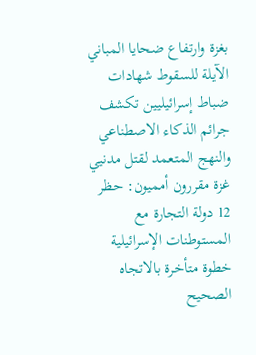بغزة وارتفاع ضحايا المباني الآيلة للسقوط شهادات ضباط إسرائيليين تكشف جرائم الذكاء الاصطناعي والنهج المتعمد لقتل مدنيي غزة مقررون أمميون: حظر 12 دولة التجارة مع المستوطنات الإسرائيلية خطوة متأخرة بالاتجاه الصحيح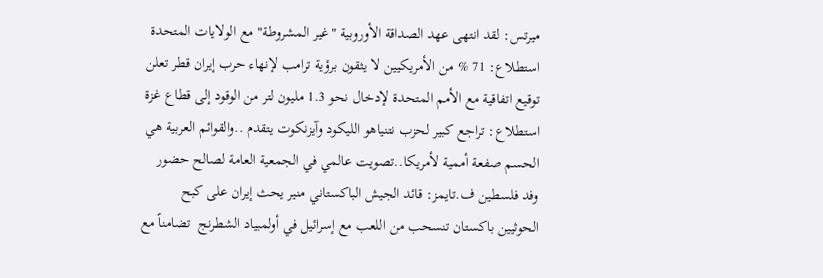ميرتس: لقد انتهى عهد الصداقة الأوروبية "غير المشروطة" مع الولايات المتحدة استطلاع: 71 % من الأمريكيين لا يثقون برؤية ترامب لإنهاء حرب إيران قطر تعلن توقيع اتفاقية مع الأمم المتحدة لإدخال نحو 1.3 مليون لتر من الوقود إلى قطاع غزة استطلاع: تراجع كبير لحزب نتنياهو الليكود وآيزنكوت يتقدم ..والقوائم العربية هي الحسم صفعة أممية لأمريكا..تصويت عالمي في الجمعية العامة لصالح حضور وفد فلسطين ف.تايمز: قائد الجيش الباكستاني منير يحث إيران على كبح الحوثيين باكستان تنسحب من اللعب مع إسرائيل في أولمبياد الشطرنج  تضامناً مع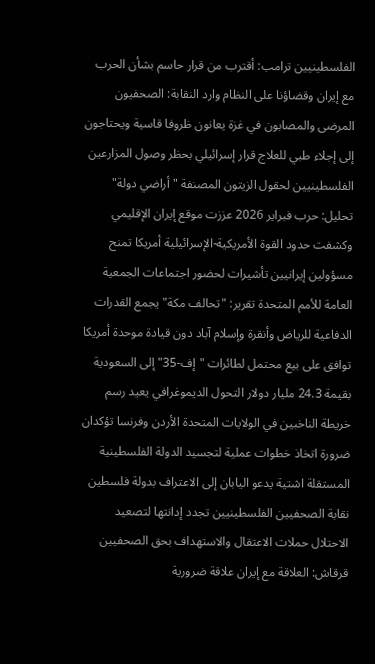الفلسطينيين ترامب: أقترب من قرار حاسم بشأن الحرب مع إيران وقضاؤنا على النظام وارد النقابة: الصحفيون المرضى والمصابون في غزة يعانون ظروفا قاسية ويحتاجون إلى إجلاء طبي للعلاج قرار إسرائيلي بحظر وصول المزارعين الفلسطينيين لحقول الزيتون المصنفة "أراضي دولة" تحليل: حرب فبراير 2026 عززت موقع إيران الإقليمي وكشفت حدود القوة الأمريكية-الإسرائيلية أمريكا تمنح مسؤولين إيرانيين تأشيرات لحضور اجتماعات الجمعية العامة للأمم المتحدة تقرير: "تحالف مكة" يجمع القدرات الدفاعية للرياض وأنقرة وإسلام آباد دون قيادة موحدة أمريكا توافق على بيع محتمل لطائرات "إف-35" إلى السعودية بقيمة 24.3 مليار دولار التحول الديموغرافي يعيد رسم خريطة الناخبين في الولايات المتحدة الأردن وفرنسا تؤكدان ضرورة اتخاذ خطوات عملية لتجسيد الدولة الفلسطينية المستقلة اشتية يدعو اليابان إلى الاعتراف بدولة فلسطين نقابة الصحفيين الفلسطينيين تجدد إدانتها لتصعيد الاحتلال حملات الاعتقال والاستهداف بحق الصحفيين قرقاش: العلاقة مع إيران علاقة ضرورية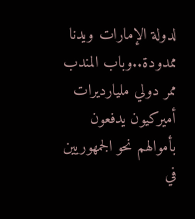لدولة الإمارات ويدنا ممدودة..وباب المندب ممر دولي مليارديرات أميركيون يدفعون بأموالهم نحو الجمهوريين في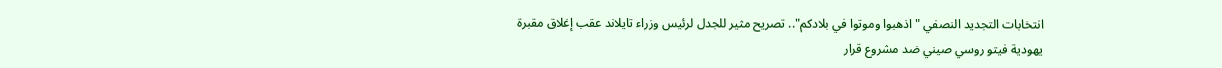انتخابات التجديد النصفي "اذهبوا وموتوا في بلادكم".. تصريح مثير للجدل لرئيس وزراء تايلاند عقب إغلاق مقبرة يهودية فيتو روسي صيني ضد مشروع قرار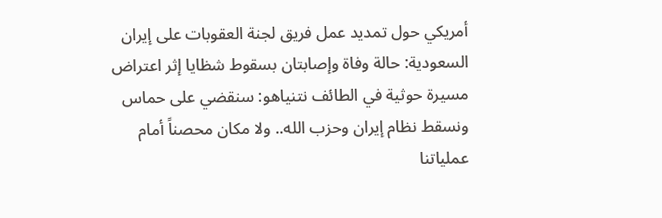أمريكي حول تمديد عمل فريق لجنة العقوبات على إيران السعودية: حالة وفاة وإصابتان بسقوط شظايا إثر اعتراض مسيرة حوثية في الطائف نتنياهو: سنقضي على حماس ونسقط نظام إيران وحزب الله.. ولا مكان محصناً أمام عملياتنا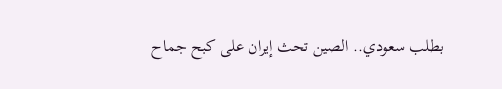بطلب سعودي.. الصين تحث إيران على كبح جماح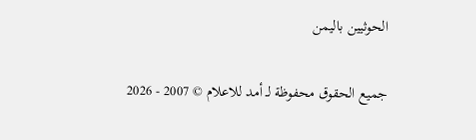الحوثيين باليمن

جميع الحقوق محفوظة لـ أمد للاعلام © 2007 - 2026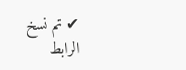✔ تم نسخ الرابط